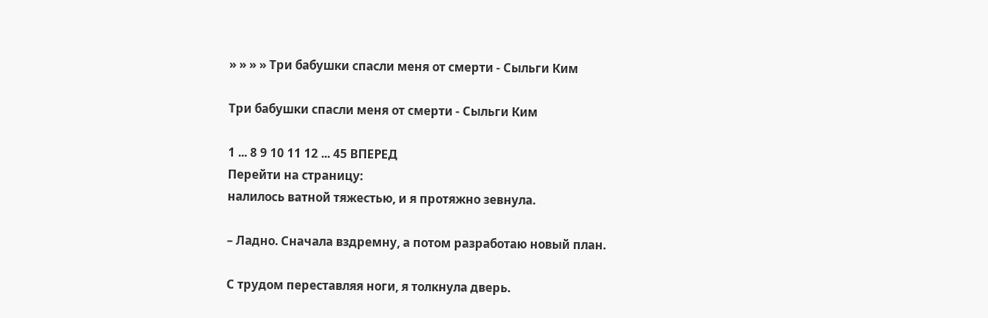» » » » Три бабушки спасли меня от смерти - Сыльги Ким

Три бабушки спасли меня от смерти - Сыльги Ким

1 ... 8 9 10 11 12 ... 45 ВПЕРЕД
Перейти на страницу:
налилось ватной тяжестью, и я протяжно зевнула.

– Ладно. Сначала вздремну, а потом разработаю новый план.

С трудом переставляя ноги, я толкнула дверь.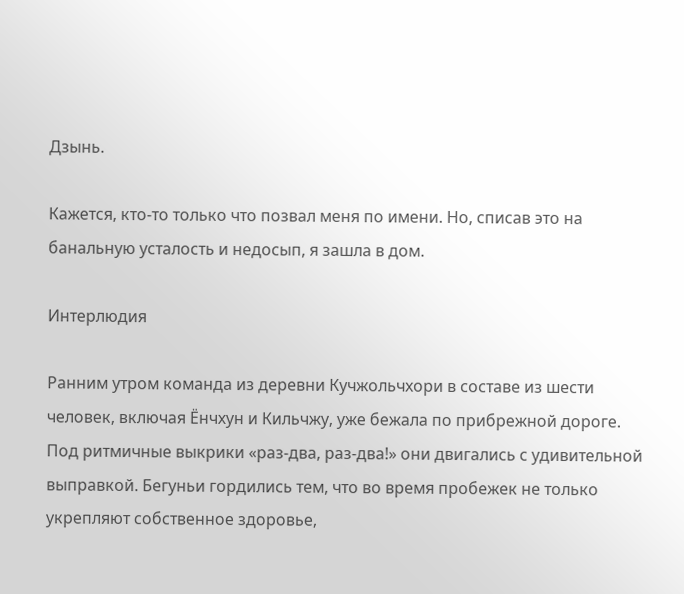Дзынь.

Кажется, кто-то только что позвал меня по имени. Но, списав это на банальную усталость и недосып, я зашла в дом.

Интерлюдия

Ранним утром команда из деревни Кучжольчхори в составе из шести человек, включая Ёнчхун и Кильчжу, уже бежала по прибрежной дороге. Под ритмичные выкрики «раз-два, раз-два!» они двигались с удивительной выправкой. Бегуньи гордились тем, что во время пробежек не только укрепляют собственное здоровье,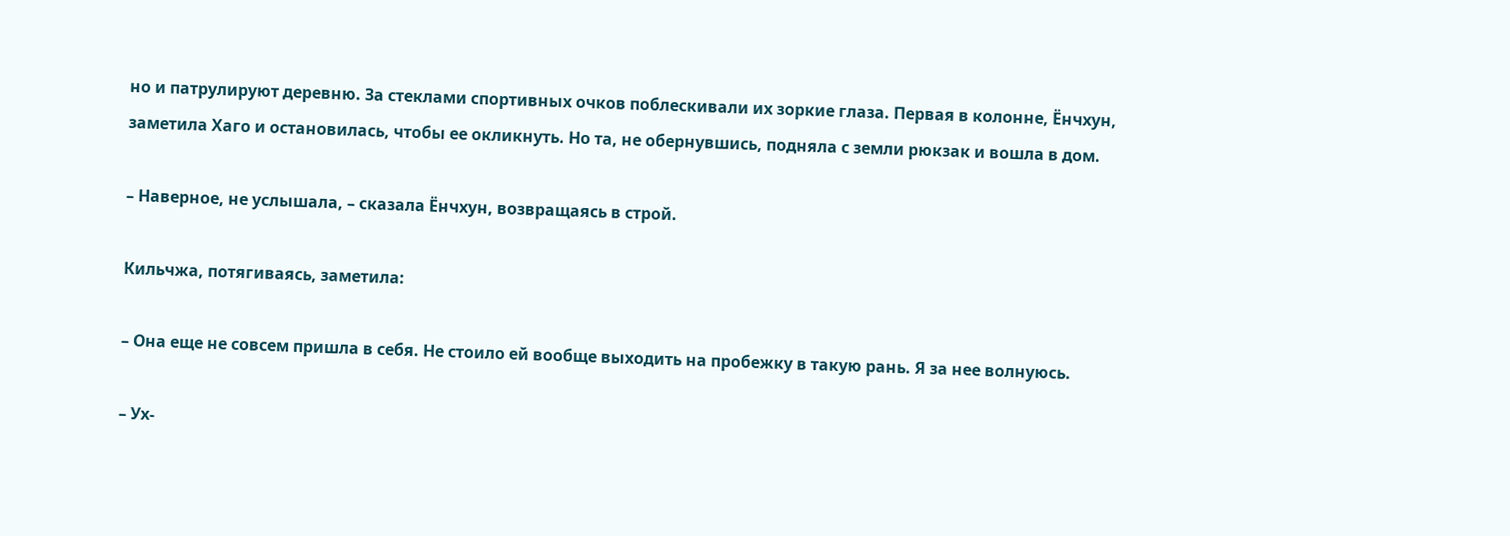но и патрулируют деревню. За стеклами спортивных очков поблескивали их зоркие глаза. Первая в колонне, Ёнчхун, заметила Хаго и остановилась, чтобы ее окликнуть. Но та, не обернувшись, подняла с земли рюкзак и вошла в дом.

– Наверное, не услышала, – сказала Ёнчхун, возвращаясь в строй.

Кильчжа, потягиваясь, заметила:

– Она еще не совсем пришла в себя. Не стоило ей вообще выходить на пробежку в такую рань. Я за нее волнуюсь.

– Ух-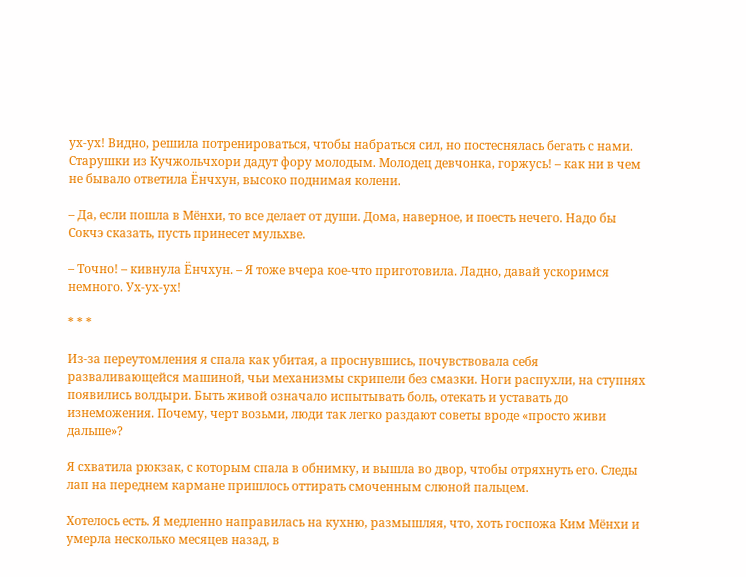ух-ух! Видно, решила потренироваться, чтобы набраться сил, но постеснялась бегать с нами. Старушки из Кучжольчхори дадут фору молодым. Молодец девчонка, горжусь! – как ни в чем не бывало ответила Ёнчхун, высоко поднимая колени.

– Да, если пошла в Мёнхи, то все делает от души. Дома, наверное, и поесть нечего. Надо бы Сокчэ сказать, пусть принесет мульхве.

– Точно! – кивнула Ёнчхун. – Я тоже вчера кое-что приготовила. Ладно, давай ускоримся немного. Ух-ух-ух!

* * *

Из-за переутомления я спала как убитая, а проснувшись, почувствовала себя разваливающейся машиной, чьи механизмы скрипели без смазки. Ноги распухли, на ступнях появились волдыри. Быть живой означало испытывать боль, отекать и уставать до изнеможения. Почему, черт возьми, люди так легко раздают советы вроде «просто живи дальше»?

Я схватила рюкзак, с которым спала в обнимку, и вышла во двор, чтобы отряхнуть его. Следы лап на переднем кармане пришлось оттирать смоченным слюной пальцем.

Хотелось есть. Я медленно направилась на кухню, размышляя, что, хоть госпожа Ким Мёнхи и умерла несколько месяцев назад, в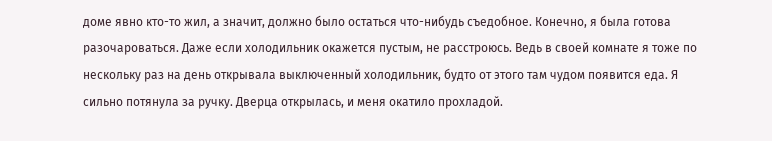доме явно кто-то жил, а значит, должно было остаться что-нибудь съедобное. Конечно, я была готова разочароваться. Даже если холодильник окажется пустым, не расстроюсь. Ведь в своей комнате я тоже по нескольку раз на день открывала выключенный холодильник, будто от этого там чудом появится еда. Я сильно потянула за ручку. Дверца открылась, и меня окатило прохладой.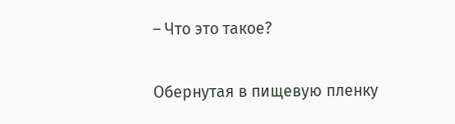– Что это такое?

Обернутая в пищевую пленку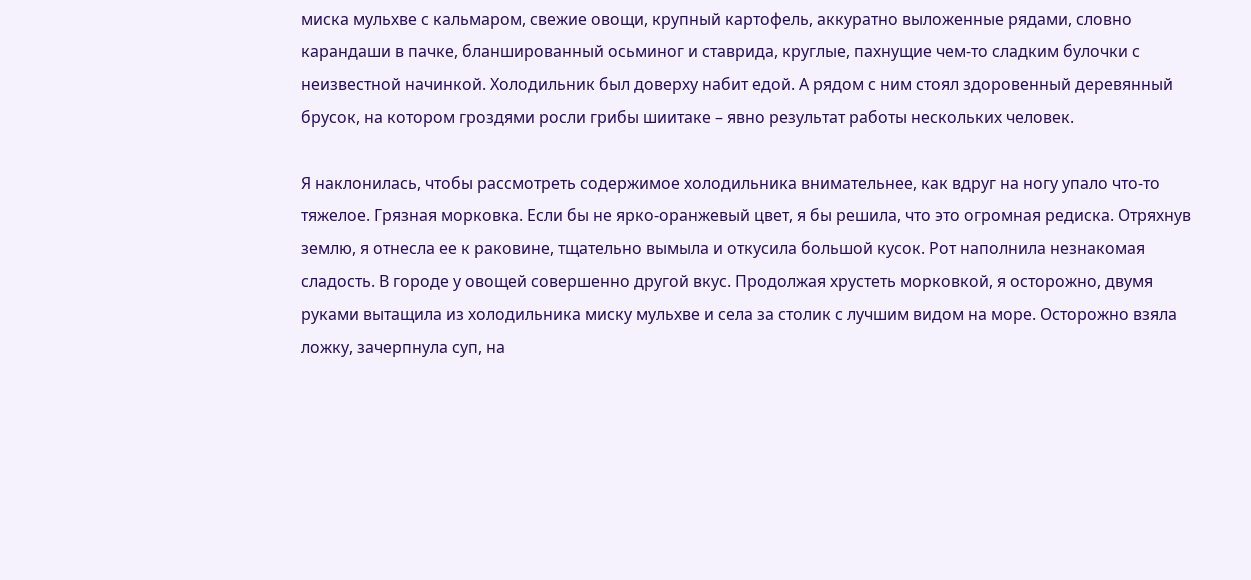миска мульхве с кальмаром, свежие овощи, крупный картофель, аккуратно выложенные рядами, словно карандаши в пачке, бланшированный осьминог и ставрида, круглые, пахнущие чем-то сладким булочки с неизвестной начинкой. Холодильник был доверху набит едой. А рядом с ним стоял здоровенный деревянный брусок, на котором гроздями росли грибы шиитаке – явно результат работы нескольких человек.

Я наклонилась, чтобы рассмотреть содержимое холодильника внимательнее, как вдруг на ногу упало что-то тяжелое. Грязная морковка. Если бы не ярко-оранжевый цвет, я бы решила, что это огромная редиска. Отряхнув землю, я отнесла ее к раковине, тщательно вымыла и откусила большой кусок. Рот наполнила незнакомая сладость. В городе у овощей совершенно другой вкус. Продолжая хрустеть морковкой, я осторожно, двумя руками вытащила из холодильника миску мульхве и села за столик с лучшим видом на море. Осторожно взяла ложку, зачерпнула суп, на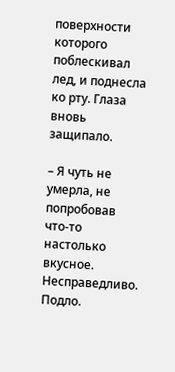поверхности которого поблескивал лед, и поднесла ко рту. Глаза вновь защипало.

– Я чуть не умерла, не попробовав что-то настолько вкусное. Несправедливо. Подло.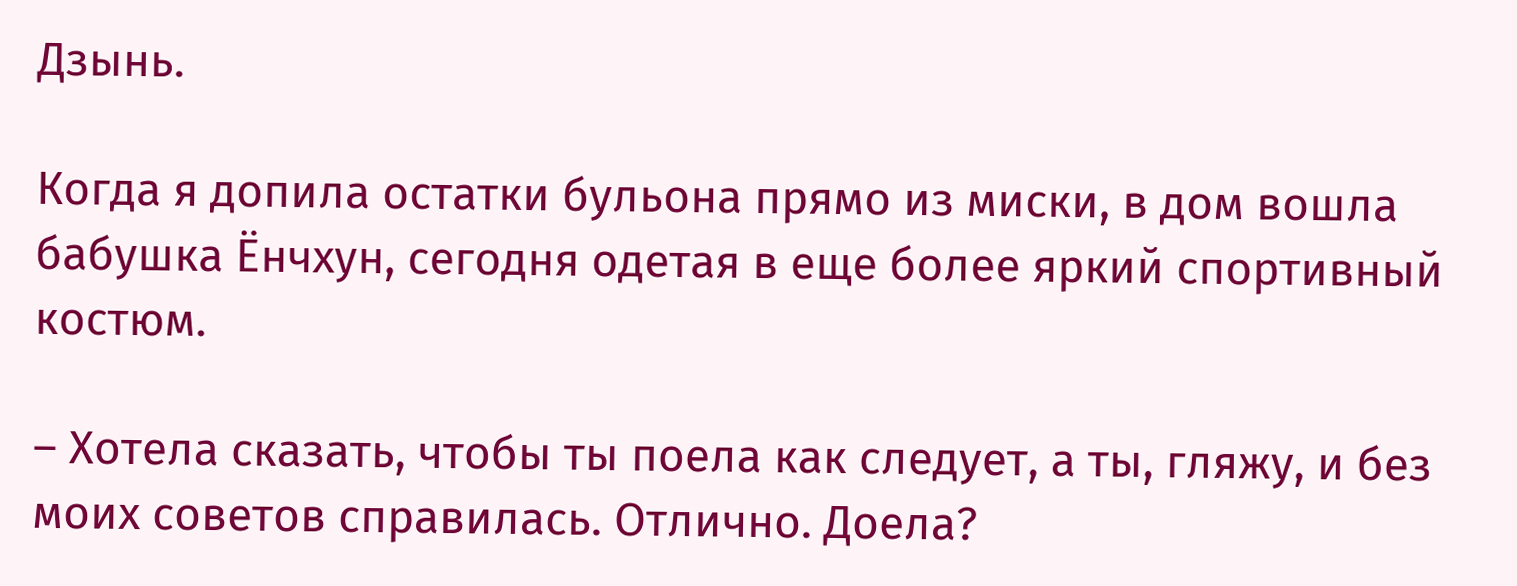Дзынь.

Когда я допила остатки бульона прямо из миски, в дом вошла бабушка Ёнчхун, сегодня одетая в еще более яркий спортивный костюм.

– Хотела сказать, чтобы ты поела как следует, а ты, гляжу, и без моих советов справилась. Отлично. Доела?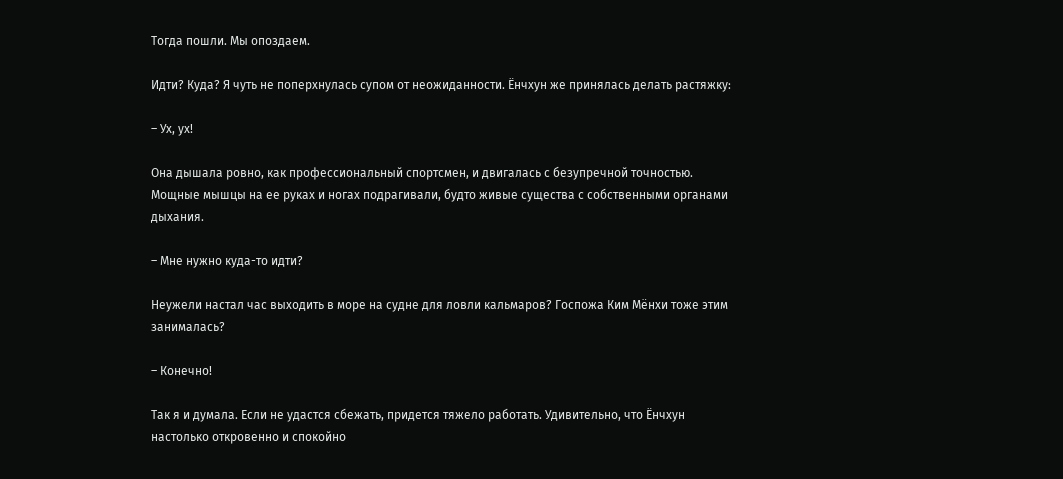Тогда пошли. Мы опоздаем.

Идти? Куда? Я чуть не поперхнулась супом от неожиданности. Ёнчхун же принялась делать растяжку:

– Ух, ух!

Она дышала ровно, как профессиональный спортсмен, и двигалась с безупречной точностью. Мощные мышцы на ее руках и ногах подрагивали, будто живые существа с собственными органами дыхания.

– Мне нужно куда-то идти?

Неужели настал час выходить в море на судне для ловли кальмаров? Госпожа Ким Мёнхи тоже этим занималась?

– Конечно!

Так я и думала. Если не удастся сбежать, придется тяжело работать. Удивительно, что Ёнчхун настолько откровенно и спокойно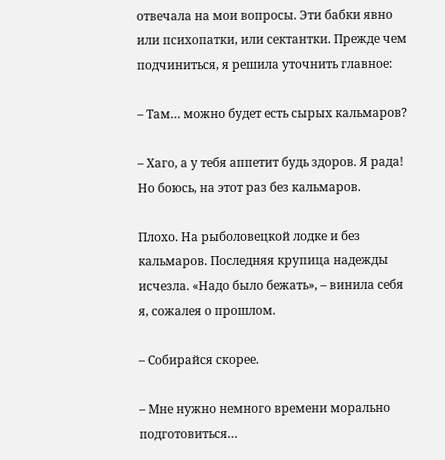отвечала на мои вопросы. Эти бабки явно или психопатки, или сектантки. Прежде чем подчиниться, я решила уточнить главное:

– Там… можно будет есть сырых кальмаров?

– Хаго, а у тебя аппетит будь здоров. Я рада! Но боюсь, на этот раз без кальмаров.

Плохо. На рыболовецкой лодке и без кальмаров. Последняя крупица надежды исчезла. «Надо было бежать», – винила себя я, сожалея о прошлом.

– Собирайся скорее.

– Мне нужно немного времени морально подготовиться…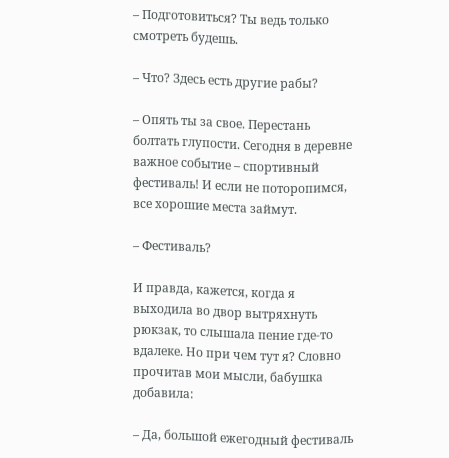– Подготовиться? Ты ведь только смотреть будешь.

– Что? Здесь есть другие рабы?

– Опять ты за свое. Перестань болтать глупости. Сегодня в деревне важное событие – спортивный фестиваль! И если не поторопимся, все хорошие места займут.

– Фестиваль?

И правда, кажется, когда я выходила во двор вытряхнуть рюкзак, то слышала пение где-то вдалеке. Но при чем тут я? Словно прочитав мои мысли, бабушка добавила:

– Да, большой ежегодный фестиваль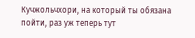Кучжольчхори, на который ты обязана пойти, раз уж теперь тут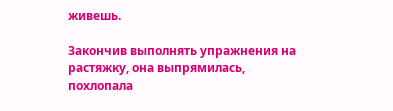живешь.

Закончив выполнять упражнения на растяжку, она выпрямилась, похлопала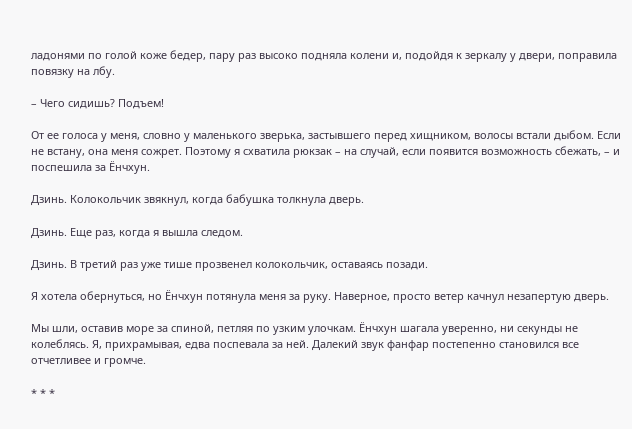ладонями по голой коже бедер, пару раз высоко подняла колени и, подойдя к зеркалу у двери, поправила повязку на лбу.

– Чего сидишь? Подъем!

От ее голоса у меня, словно у маленького зверька, застывшего перед хищником, волосы встали дыбом. Если не встану, она меня сожрет. Поэтому я схватила рюкзак – на случай, если появится возможность сбежать, – и поспешила за Ёнчхун.

Дзинь. Колокольчик звякнул, когда бабушка толкнула дверь.

Дзинь. Еще раз, когда я вышла следом.

Дзинь. В третий раз уже тише прозвенел колокольчик, оставаясь позади.

Я хотела обернуться, но Ёнчхун потянула меня за руку. Наверное, просто ветер качнул незапертую дверь.

Мы шли, оставив море за спиной, петляя по узким улочкам. Ёнчхун шагала уверенно, ни секунды не колеблясь. Я, прихрамывая, едва поспевала за ней. Далекий звук фанфар постепенно становился все отчетливее и громче.

* * *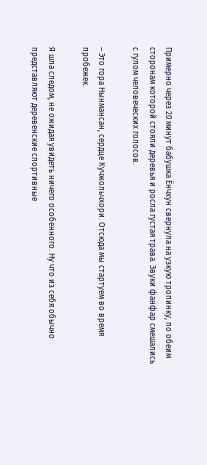Примерно через 20 минут бабушка Ёнчхун свернула на узкую тропинку, по обеим сторонам которой стояли деревья и росла густая трава. Звуки фанфар смешались с гулом человеческих голосов.

– Это гора Нынмансан, сердце Кучжольчхори. Отсюда мы стартуем во время пробежек.

Я шла следом, не ожидая увидеть ничего особенного. Ну что из себя обычно представляют деревенские спортивные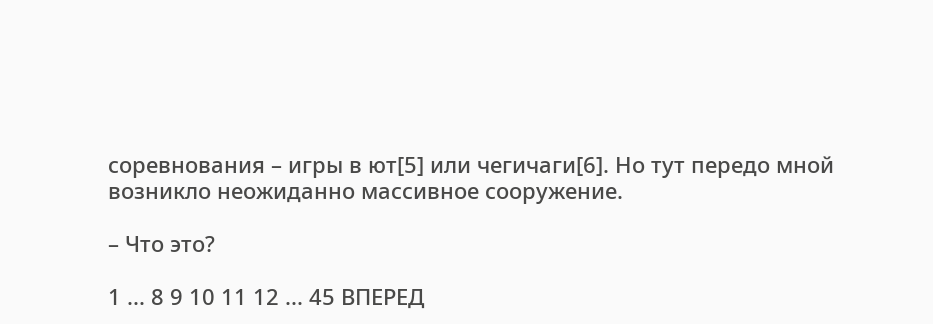соревнования – игры в ют[5] или чегичаги[6]. Но тут передо мной возникло неожиданно массивное сооружение.

– Что это?

1 ... 8 9 10 11 12 ... 45 ВПЕРЕД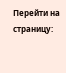Перейти на страницу: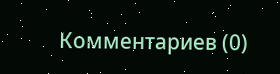Комментариев (0)